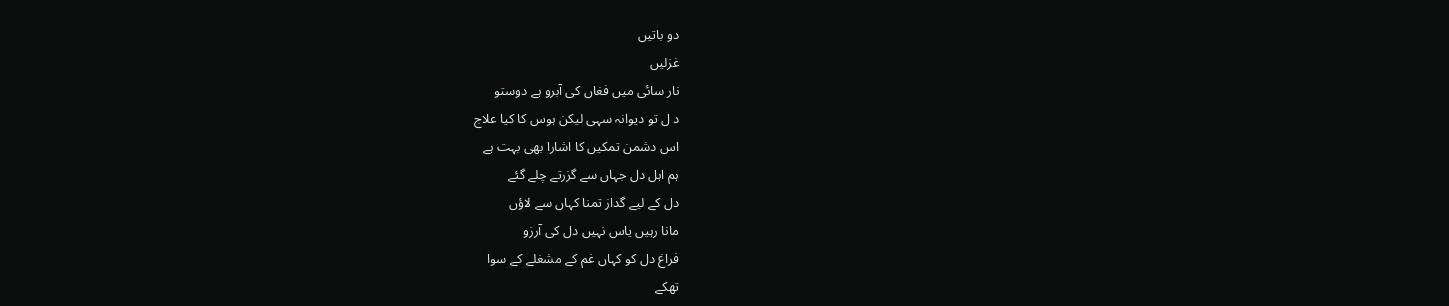دو باتیں
غزلیں
نار سائی میں فغاں کی آبرو ہے دوستو
د ل تو دیوانہ سہی لیکن ہوس کا کیا علاج
اس دشمن تمکیں کا اشارا بھی بہت ہے
ہم اہل دل جہاں سے گزرتے چلے گئے
دل کے لیے گداز تمنا کہاں سے لاؤں
مانا رہیں یاس نہیں دل کی آرزو
فراغ دل کو کہاں غم کے مشغلے کے سوا
تھکے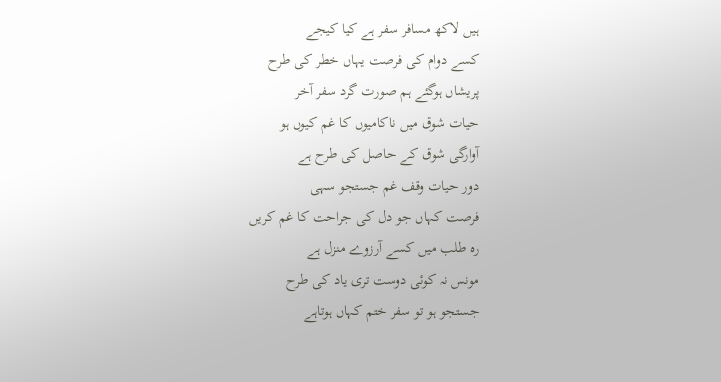ہیں لاکھ مسافر سفر ہے کیا کیجے
کسے دوام کی فرصت یہاں خطر کی طرح
پریشاں ہوگئے ہم صورت گرد سفر آخر
حیات شوق میں ناکامیوں کا غم کیوں ہو
آوارگی شوق کے حاصل کی طرح ہے
دور حیات وقف غم جستجو سہی
فرصت کہاں جو دل کی جراحت کا غم کریں
رہ طلب میں کسے آرزوے منزل ہے
مونس نہ کوئی دوست تری یاد کی طرح
جستجو ہو تو سفر ختم کہاں ہوتاہے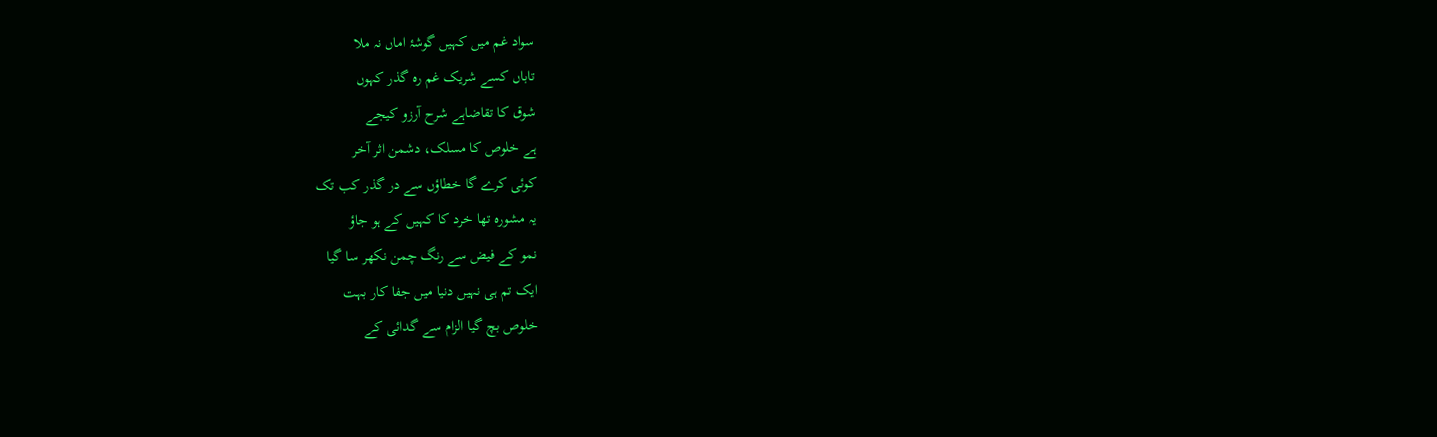سواد غم میں کہیں گوشۂ اماں نہ ملا
تاباں کسے شریک غم رہ گذر کہوں
شوق کا تقاضاہے شرح آرزو کیجے
ہے خلوص کا مسلک، دشمن اثر آخر
کوئی کرے گا خطاؤں سے در گذر کب تک
یہ مشورہ تھا خرد کا کہیں کے ہو جاؤ
نمو کے فیض سے رنگ چمن نکھر سا گیا
ایک تم ہی نہیں دنیا میں جفا کار بہت
خلوص بچ گیا الزام سے گدائی کے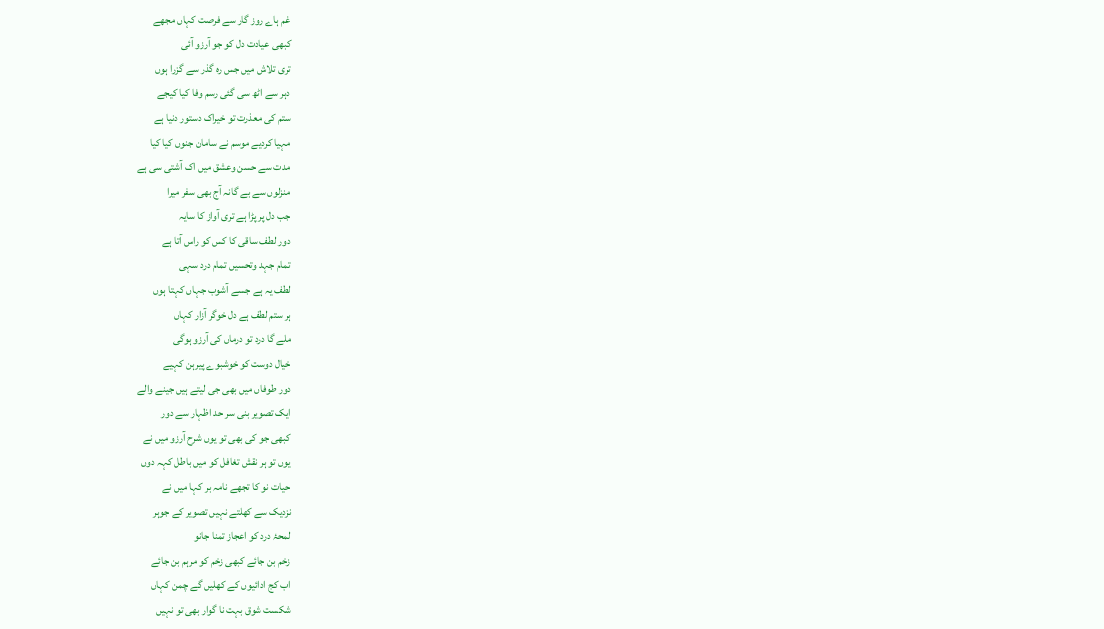غم ہاے روز گار سے فرصت کہاں مجھے
کبھی عیادت دل کو جو آرزو آئی
تری تلاش میں جس رہ گذر سے گزرا ہوں
دہر سے اٹھ سی گئی رسم وفا کیا کیجے
ستم کی معذرت تو خیراک دستور دنیا ہے
مہیا کردیے موسم نے سامان جنوں کیا کیا
مدت سے حسن وعشق میں اک آشتی سی ہے
منزلوں سے بے گانہ آج بھی سفر میرا
جب دل پر پڑا ہے تری آواز کا سایہ
دور لطف ساقی کا کس کو راس آتا ہے
تمام جہد وتحسیں تمام درد سہی
لطف یہ ہے جسے آشوب جہاں کہتا ہوں
ہر ستم لطف ہے دل خوگر آزار کہاں
ملے گا درد تو درماں کی آرزو ہوگی
خیال دوست کو خوشبوے پیرہن کہیے
دور طوفاں میں بھی جی لیتے ہیں جینے والے
ایک تصویر بنی سر حد اظہار سے دور
کبھی جو کی بھی تو یوں شرح آرزو میں نے
یوں تو ہر نقش تغافل کو میں باطل کہہ دوں
حیات نو کا تجھے نامہ بر کہا میں نے
نزدیک سے کھلتے نہیں تصویر کے جوہر
لمحۂ درد کو اعجاز تمنا جانو
زخم بن جائے کبھی زخم کو مرہم بن جائے
اب کج ادائیوں کے کھلیں گے چمن کہاں
شکست شوق بہت نا گوار بھی تو نہیں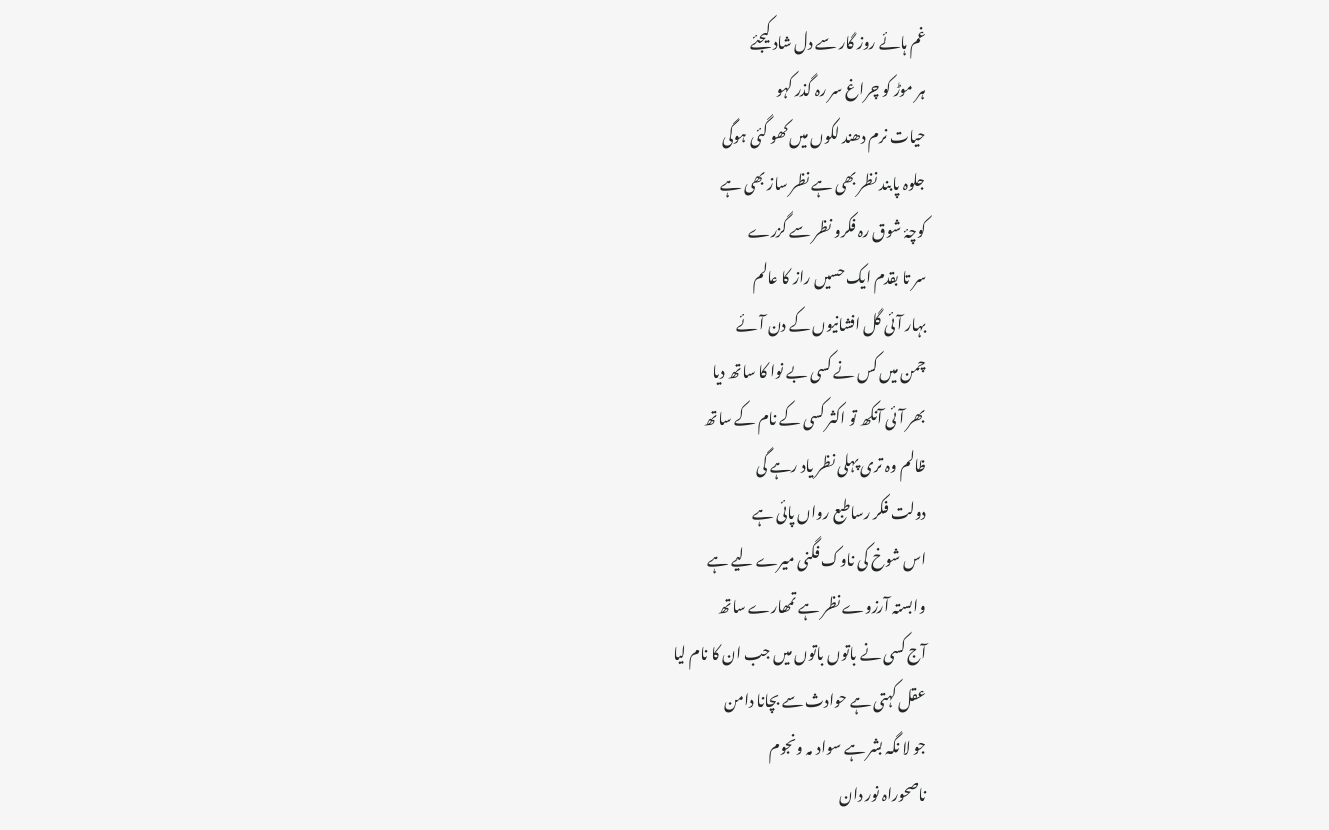غم ہائے روز گار سے دل شاد کیجئے
ہر موڑ کو چراغ سر رہ گذر کہو
حیات نرم دھند لکوں میں کھو گئی ہوگی
جلوہ پابند نظر بھی ہے نظر ساز بھی ہے
کوچۂ شوق رہ فکرو نظر سے گزرے
سر تا بقدم ایک حسیں راز کا عالم
بہار آئی گل افشانیوں کے دن آئے
چمن میں کس نے کسی بے نوا کا ساتھ دیا
بھر آئی آنکھ تو اکثر کسی کے نام کے ساتھ
ظالم وہ تری پہلی نظر یاد رہے گی
دولت فکر رساطبع رواں پائی ہے
اس شوخ کی ناوک فگنی میرے لیے ہے
وابستہ آرزوے نظر ہے تمھارے ساتھ
آج کسی نے باتوں باتوں میں جب ان کا نام لیا
عقل کہتی ہے حوادث سے بچانا دامن
جو لا نگہ بشر ہے سواد مہ ونجوم
ناصحوراہ نور دان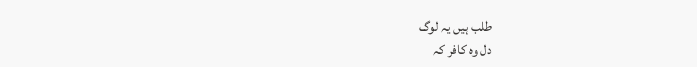طلب ہیں یہ لوگ
دل وہ کافر کہ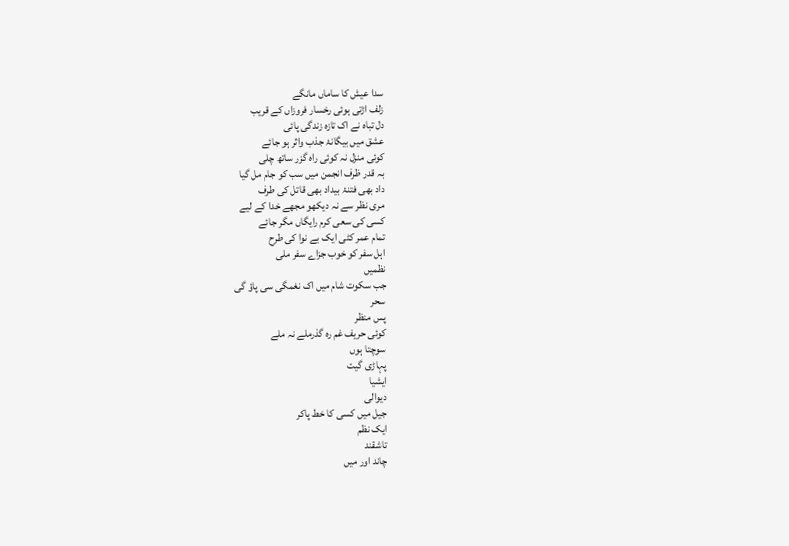سدا عیش کا ساماں مانگے
زلف اڑتی ہوئی رخسار فروزاں کے قریب
دل تباہ نے اک تازہ زندگی پائی
عشق میں بیگانۂ جذب واثر ہو جائے
کوئی منزل نہ کوئی راہ گزر ساتھ چلی
بہ قدر ظرف انجمن میں سب کو جام مل گیا
داد بھی فتنۂ بیداد بھی قاتل کی طرف
مری نظر سے نہ دیکھو مجھے خدا کے لیے
کسی کی سعی کرم رایگاں مگر جائے
تمام عمر کٹی ایک بے نوا کی طرح
اہل سفر کو خوب جزاے سفر ملی
نظمیں
جب سکوت شام میں اک نغمگی سی پاؤ گی
سحر
پس منظر
کوئی حریف غم رہ گذرملے نہ ملے
سوچتا ہوں
پہاڑی گیت
ایشیا
دیوالی
جیل میں کسی کا خط پاکر
ایک نظم
تاشقند
چاند اور میں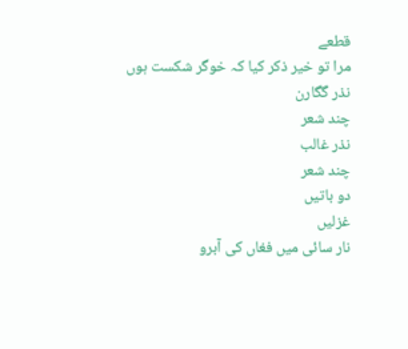قطعے
مرا تو خیر ذکر کیا کہ خوگر شکست ہوں
نذر گگارن
چند شعر
نذر غالب
چند شعر
دو باتیں
غزلیں
نار سائی میں فغاں کی آبرو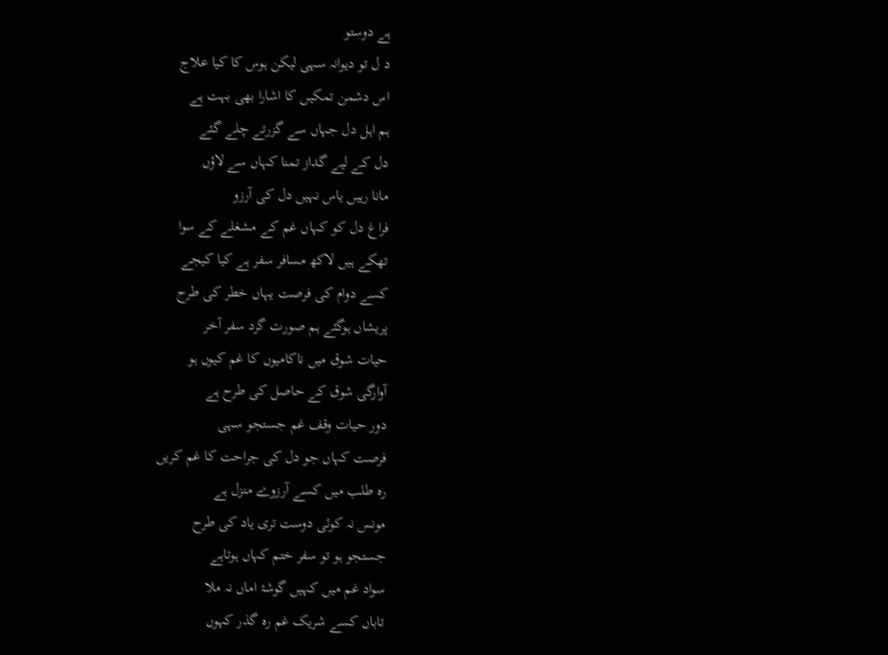ہے دوستو
د ل تو دیوانہ سہی لیکن ہوس کا کیا علاج
اس دشمن تمکیں کا اشارا بھی بہت ہے
ہم اہل دل جہاں سے گزرتے چلے گئے
دل کے لیے گداز تمنا کہاں سے لاؤں
مانا رہیں یاس نہیں دل کی آرزو
فراغ دل کو کہاں غم کے مشغلے کے سوا
تھکے ہیں لاکھ مسافر سفر ہے کیا کیجے
کسے دوام کی فرصت یہاں خطر کی طرح
پریشاں ہوگئے ہم صورت گرد سفر آخر
حیات شوق میں ناکامیوں کا غم کیوں ہو
آوارگی شوق کے حاصل کی طرح ہے
دور حیات وقف غم جستجو سہی
فرصت کہاں جو دل کی جراحت کا غم کریں
رہ طلب میں کسے آرزوے منزل ہے
مونس نہ کوئی دوست تری یاد کی طرح
جستجو ہو تو سفر ختم کہاں ہوتاہے
سواد غم میں کہیں گوشۂ اماں نہ ملا
تاباں کسے شریک غم رہ گذر کہوں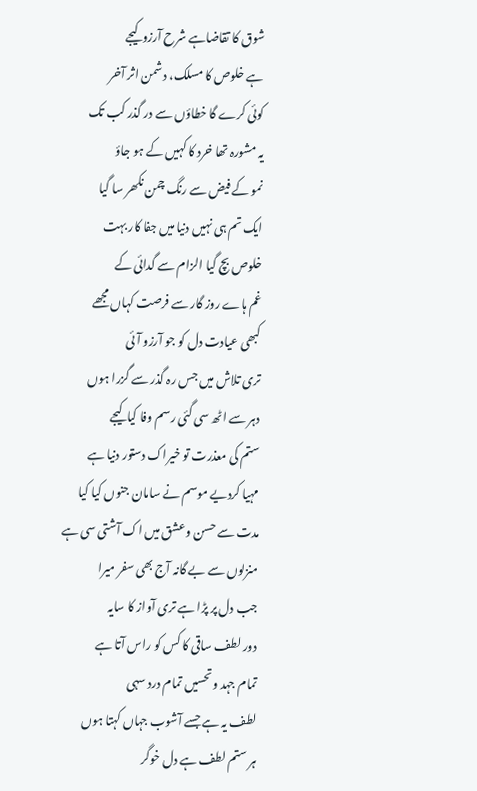شوق کا تقاضاہے شرح آرزو کیجے
ہے خلوص کا مسلک، دشمن اثر آخر
کوئی کرے گا خطاؤں سے در گذر کب تک
یہ مشورہ تھا خرد کا کہیں کے ہو جاؤ
نمو کے فیض سے رنگ چمن نکھر سا گیا
ایک تم ہی نہیں دنیا میں جفا کار بہت
خلوص بچ گیا الزام سے گدائی کے
غم ہاے روز گار سے فرصت کہاں مجھے
کبھی عیادت دل کو جو آرزو آئی
تری تلاش میں جس رہ گذر سے گزرا ہوں
دہر سے اٹھ سی گئی رسم وفا کیا کیجے
ستم کی معذرت تو خیراک دستور دنیا ہے
مہیا کردیے موسم نے سامان جنوں کیا کیا
مدت سے حسن وعشق میں اک آشتی سی ہے
منزلوں سے بے گانہ آج بھی سفر میرا
جب دل پر پڑا ہے تری آواز کا سایہ
دور لطف ساقی کا کس کو راس آتا ہے
تمام جہد وتحسیں تمام درد سہی
لطف یہ ہے جسے آشوب جہاں کہتا ہوں
ہر ستم لطف ہے دل خوگر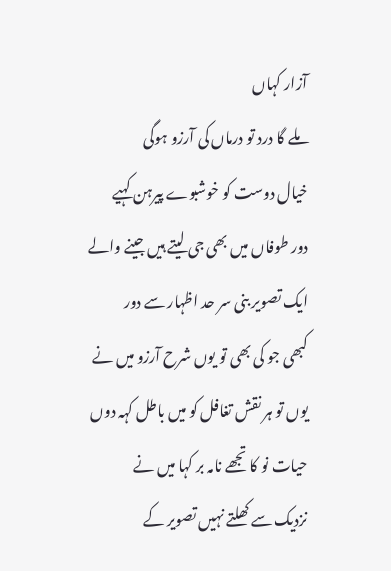آزار کہاں
ملے گا درد تو درماں کی آرزو ہوگی
خیال دوست کو خوشبوے پیرہن کہیے
دور طوفاں میں بھی جی لیتے ہیں جینے والے
ایک تصویر بنی سر حد اظہار سے دور
کبھی جو کی بھی تو یوں شرح آرزو میں نے
یوں تو ہر نقش تغافل کو میں باطل کہہ دوں
حیات نو کا تجھے نامہ بر کہا میں نے
نزدیک سے کھلتے نہیں تصویر کے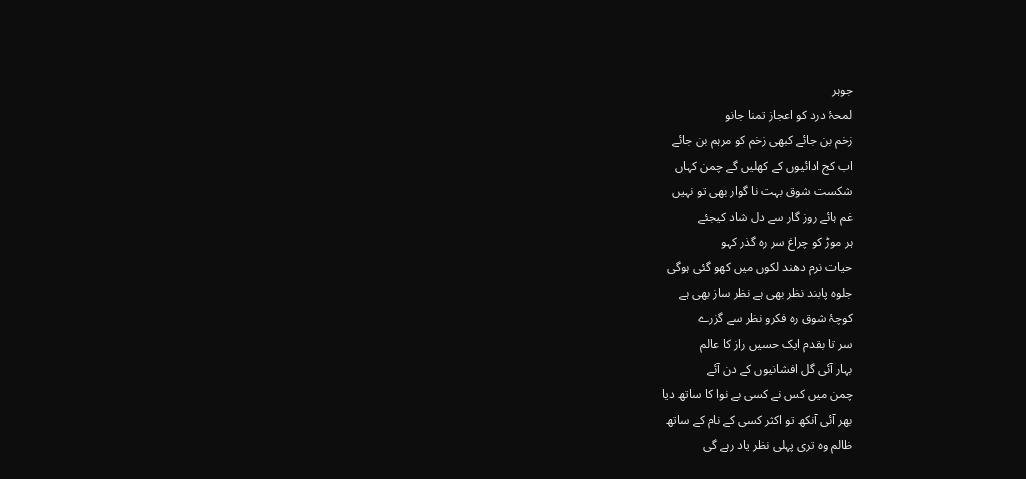جوہر
لمحۂ درد کو اعجاز تمنا جانو
زخم بن جائے کبھی زخم کو مرہم بن جائے
اب کج ادائیوں کے کھلیں گے چمن کہاں
شکست شوق بہت نا گوار بھی تو نہیں
غم ہائے روز گار سے دل شاد کیجئے
ہر موڑ کو چراغ سر رہ گذر کہو
حیات نرم دھند لکوں میں کھو گئی ہوگی
جلوہ پابند نظر بھی ہے نظر ساز بھی ہے
کوچۂ شوق رہ فکرو نظر سے گزرے
سر تا بقدم ایک حسیں راز کا عالم
بہار آئی گل افشانیوں کے دن آئے
چمن میں کس نے کسی بے نوا کا ساتھ دیا
بھر آئی آنکھ تو اکثر کسی کے نام کے ساتھ
ظالم وہ تری پہلی نظر یاد رہے گی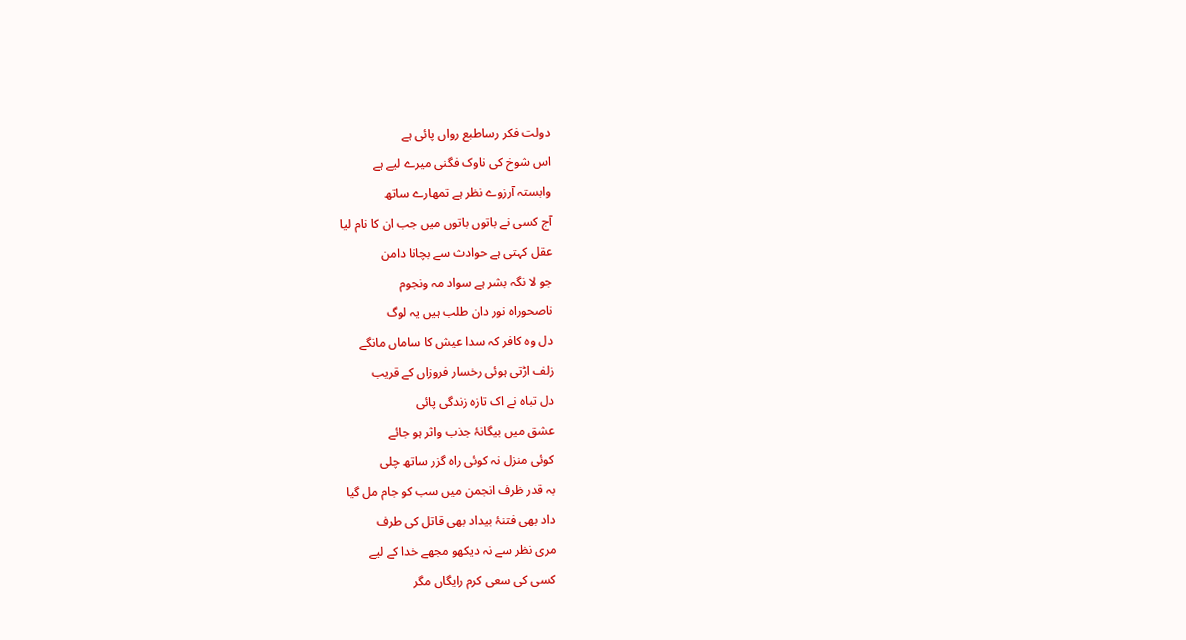دولت فکر رساطبع رواں پائی ہے
اس شوخ کی ناوک فگنی میرے لیے ہے
وابستہ آرزوے نظر ہے تمھارے ساتھ
آج کسی نے باتوں باتوں میں جب ان کا نام لیا
عقل کہتی ہے حوادث سے بچانا دامن
جو لا نگہ بشر ہے سواد مہ ونجوم
ناصحوراہ نور دان طلب ہیں یہ لوگ
دل وہ کافر کہ سدا عیش کا ساماں مانگے
زلف اڑتی ہوئی رخسار فروزاں کے قریب
دل تباہ نے اک تازہ زندگی پائی
عشق میں بیگانۂ جذب واثر ہو جائے
کوئی منزل نہ کوئی راہ گزر ساتھ چلی
بہ قدر ظرف انجمن میں سب کو جام مل گیا
داد بھی فتنۂ بیداد بھی قاتل کی طرف
مری نظر سے نہ دیکھو مجھے خدا کے لیے
کسی کی سعی کرم رایگاں مگر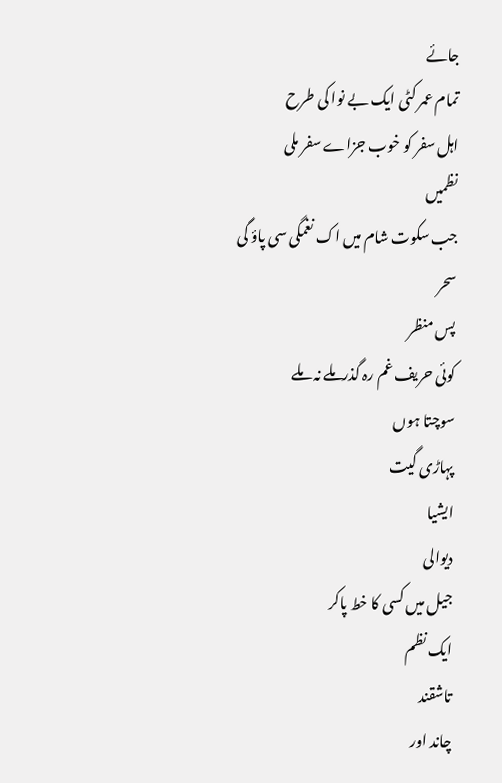جائے
تمام عمر کٹی ایک بے نوا کی طرح
اہل سفر کو خوب جزاے سفر ملی
نظمیں
جب سکوت شام میں اک نغمگی سی پاؤ گی
سحر
پس منظر
کوئی حریف غم رہ گذرملے نہ ملے
سوچتا ہوں
پہاڑی گیت
ایشیا
دیوالی
جیل میں کسی کا خط پاکر
ایک نظم
تاشقند
چاند اور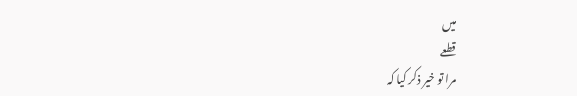میں
قطعے
مرا تو خیر ذکر کیا کہ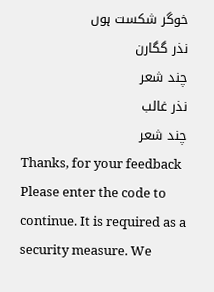خوگر شکست ہوں
نذر گگارن
چند شعر
نذر غالب
چند شعر
Thanks, for your feedback
Please enter the code to continue. It is required as a security measure. We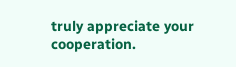truly appreciate your cooperation.